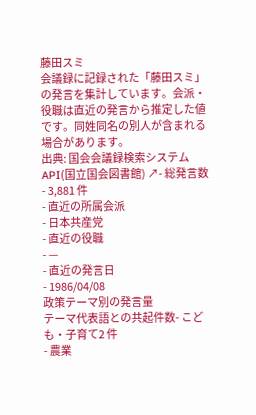藤田スミ
会議録に記録された「藤田スミ」の発言を集計しています。会派・役職は直近の発言から推定した値です。同姓同名の別人が含まれる場合があります。
出典: 国会会議録検索システム API(国立国会図書館) ↗- 総発言数
- 3,881 件
- 直近の所属会派
- 日本共産党
- 直近の役職
- —
- 直近の発言日
- 1986/04/08
政策テーマ別の発言量
テーマ代表語との共起件数- こども・子育て2 件
- 農業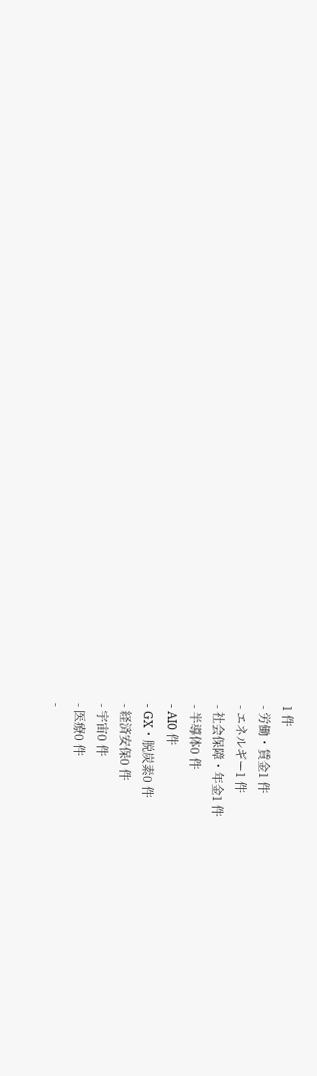1 件
- 労働・賃金1 件
- エネルギー1 件
- 社会保障・年金1 件
- 半導体0 件
- AI0 件
- GX・脱炭素0 件
- 経済安保0 件
- 宇宙0 件
- 医療0 件
-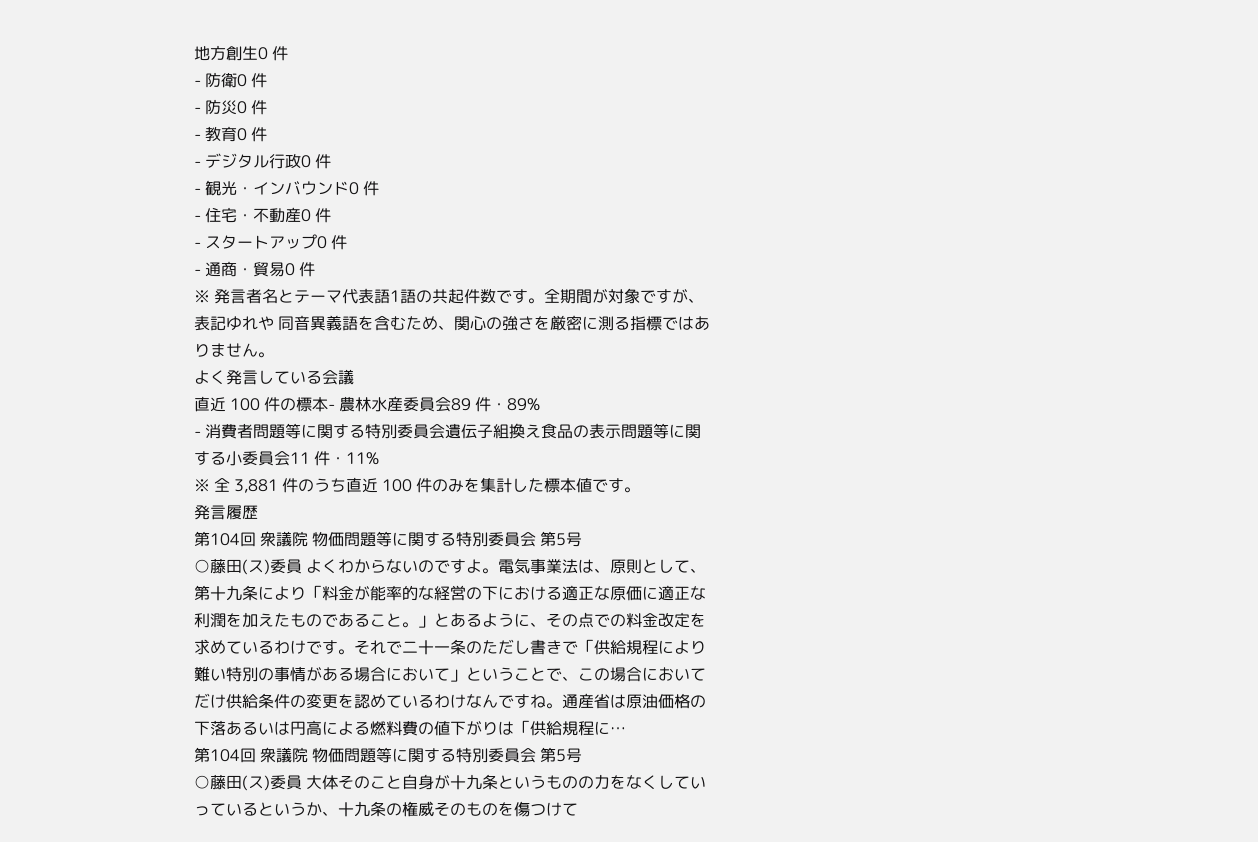地方創生0 件
- 防衛0 件
- 防災0 件
- 教育0 件
- デジタル行政0 件
- 観光・インバウンド0 件
- 住宅・不動産0 件
- スタートアップ0 件
- 通商・貿易0 件
※ 発言者名とテーマ代表語1語の共起件数です。全期間が対象ですが、表記ゆれや 同音異義語を含むため、関心の強さを厳密に測る指標ではありません。
よく発言している会議
直近 100 件の標本- 農林水産委員会89 件・89%
- 消費者問題等に関する特別委員会遺伝子組換え食品の表示問題等に関する小委員会11 件・11%
※ 全 3,881 件のうち直近 100 件のみを集計した標本値です。
発言履歴
第104回 衆議院 物価問題等に関する特別委員会 第5号
○藤田(ス)委員 よくわからないのですよ。電気事業法は、原則として、第十九条により「料金が能率的な経営の下における適正な原価に適正な利潤を加えたものであること。」とあるように、その点での料金改定を求めているわけです。それで二十一条のただし書きで「供給規程により難い特別の事情がある場合において」ということで、この場合においてだけ供給条件の変更を認めているわけなんですね。通産省は原油価格の下落あるいは円高による燃料費の値下がりは「供給規程に…
第104回 衆議院 物価問題等に関する特別委員会 第5号
○藤田(ス)委員 大体そのこと自身が十九条というものの力をなくしていっているというか、十九条の権威そのものを傷つけて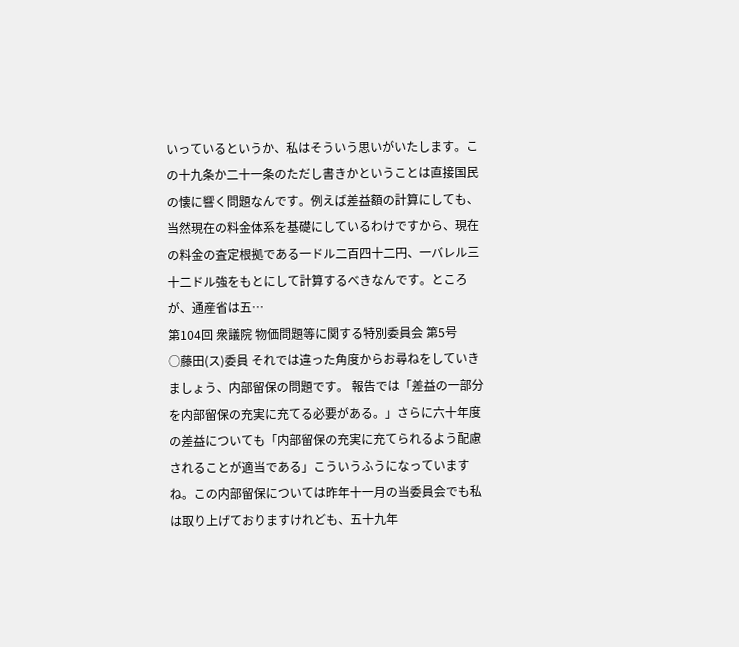いっているというか、私はそういう思いがいたします。この十九条か二十一条のただし書きかということは直接国民の懐に響く問題なんです。例えば差益額の計算にしても、当然現在の料金体系を基礎にしているわけですから、現在の料金の査定根拠である一ドル二百四十二円、一バレル三十二ドル強をもとにして計算するべきなんです。ところが、通産省は五…
第104回 衆議院 物価問題等に関する特別委員会 第5号
○藤田(ス)委員 それでは違った角度からお尋ねをしていきましょう、内部留保の問題です。 報告では「差益の一部分を内部留保の充実に充てる必要がある。」さらに六十年度の差益についても「内部留保の充実に充てられるよう配慮されることが適当である」こういうふうになっていますね。この内部留保については昨年十一月の当委員会でも私は取り上げておりますけれども、五十九年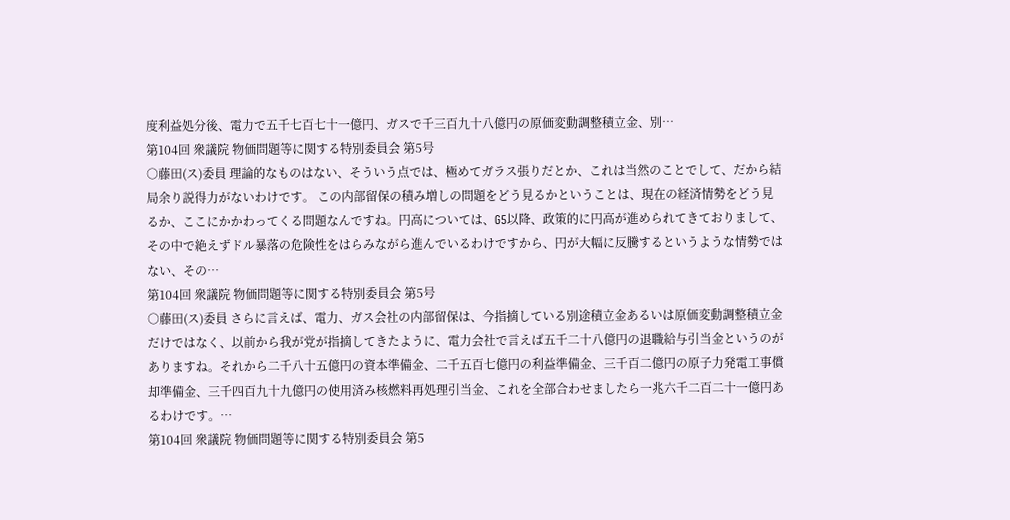度利益処分後、電力で五千七百七十一億円、ガスで千三百九十八億円の原価変動調整積立金、別…
第104回 衆議院 物価問題等に関する特別委員会 第5号
○藤田(ス)委員 理論的なものはない、そういう点では、極めてガラス張りだとか、これは当然のことでして、だから結局余り説得力がないわけです。 この内部留保の積み増しの問題をどう見るかということは、現在の経済情勢をどう見るか、ここにかかわってくる問題なんですね。円高については、G5以降、政策的に円高が進められてきておりまして、その中で絶えずドル暴落の危険性をはらみながら進んでいるわけですから、円が大幅に反騰するというような情勢ではない、その…
第104回 衆議院 物価問題等に関する特別委員会 第5号
○藤田(ス)委員 さらに言えば、電力、ガス会社の内部留保は、今指摘している別途積立金あるいは原価変動調整積立金だけではなく、以前から我が党が指摘してきたように、電力会社で言えば五千二十八億円の退職給与引当金というのがありますね。それから二千八十五億円の資本準備金、二千五百七億円の利益準備金、三千百二億円の原子力発電工事償却準備金、三千四百九十九億円の使用済み核燃料再処理引当金、これを全部合わせましたら一兆六千二百二十一億円あるわけです。…
第104回 衆議院 物価問題等に関する特別委員会 第5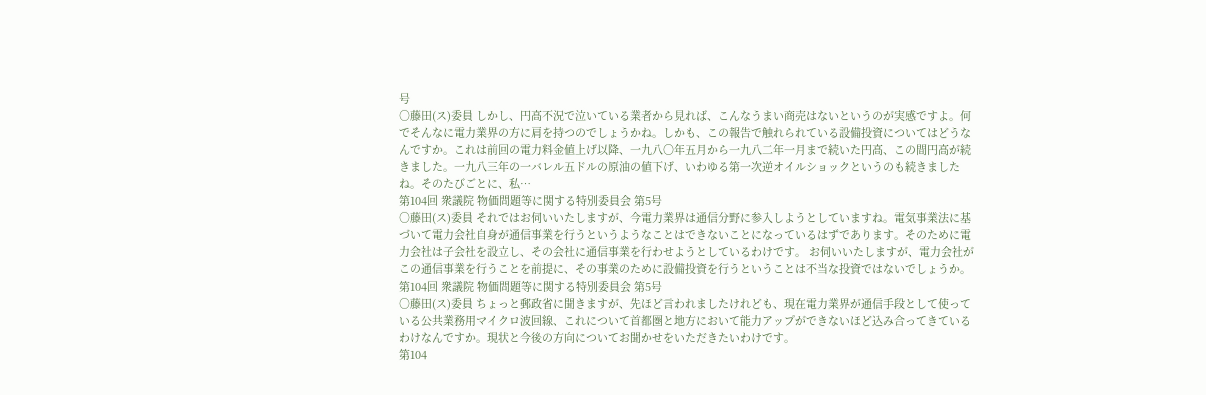号
○藤田(ス)委員 しかし、円高不況で泣いている業者から見れば、こんなうまい商売はないというのが実感ですよ。何でそんなに電力業界の方に肩を持つのでしょうかね。しかも、この報告で触れられている設備投資についてはどうなんですか。これは前回の電力料金値上げ以降、一九八〇年五月から一九八二年一月まで続いた円高、この間円高が続きました。一九八三年の一バレル五ドルの原油の値下げ、いわゆる第一次逆オイルショックというのも続きましたね。そのたびごとに、私…
第104回 衆議院 物価問題等に関する特別委員会 第5号
○藤田(ス)委員 それではお伺いいたしますが、今電力業界は通信分野に参入しようとしていますね。電気事業法に基づいて電力会社自身が通信事業を行うというようなことはできないことになっているはずであります。そのために電力会社は子会社を設立し、その会社に通信事業を行わせようとしているわけです。 お伺いいたしますが、電力会社がこの通信事業を行うことを前提に、その事業のために設備投資を行うということは不当な投資ではないでしょうか。
第104回 衆議院 物価問題等に関する特別委員会 第5号
○藤田(ス)委員 ちょっと郵政省に聞きますが、先ほど言われましたけれども、現在電力業界が通信手段として使っている公共業務用マイクロ波回線、これについて首都圏と地方において能力アップができないほど込み合ってきているわけなんですか。現状と今後の方向についてお聞かせをいただきたいわけです。
第104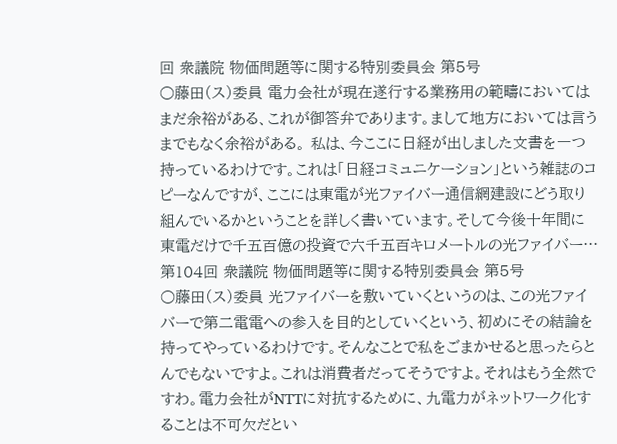回 衆議院 物価問題等に関する特別委員会 第5号
○藤田(ス)委員 電力会社が現在遂行する業務用の範疇においてはまだ余裕がある、これが御答弁であります。まして地方においては言うまでもなく余裕がある。 私は、今ここに日経が出しました文書を一つ持っているわけです。これは「日経コミュニケーション」という雑誌のコピーなんですが、ここには東電が光ファイバー通信網建設にどう取り組んでいるかということを詳しく書いています。そして今後十年間に東電だけで千五百億の投資で六千五百キロメートルの光ファイバー…
第104回 衆議院 物価問題等に関する特別委員会 第5号
○藤田(ス)委員 光ファイバーを敷いていくというのは、この光ファイバーで第二電電への参入を目的としていくという、初めにその結論を持ってやっているわけです。そんなことで私をごまかせると思ったらとんでもないですよ。これは消費者だってそうですよ。それはもう全然ですわ。電力会社がNTTに対抗するために、九電力がネットワーク化することは不可欠だとい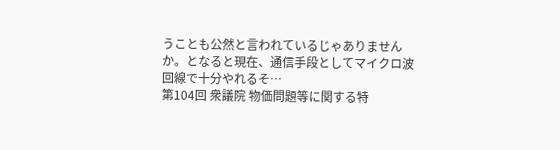うことも公然と言われているじゃありませんか。となると現在、通信手段としてマイクロ波回線で十分やれるそ…
第104回 衆議院 物価問題等に関する特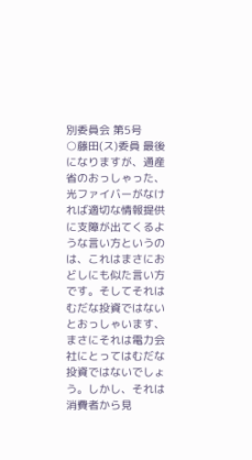別委員会 第5号
○藤田(ス)委員 最後になりますが、通産省のおっしゃった、光ファイバーがなければ適切な情報提供に支障が出てくるような言い方というのは、これはまさにおどしにも似た言い方です。そしてそれはむだな投資ではないとおっしゃいます、まさにそれは電力会社にとってはむだな投資ではないでしょう。しかし、それは消費者から見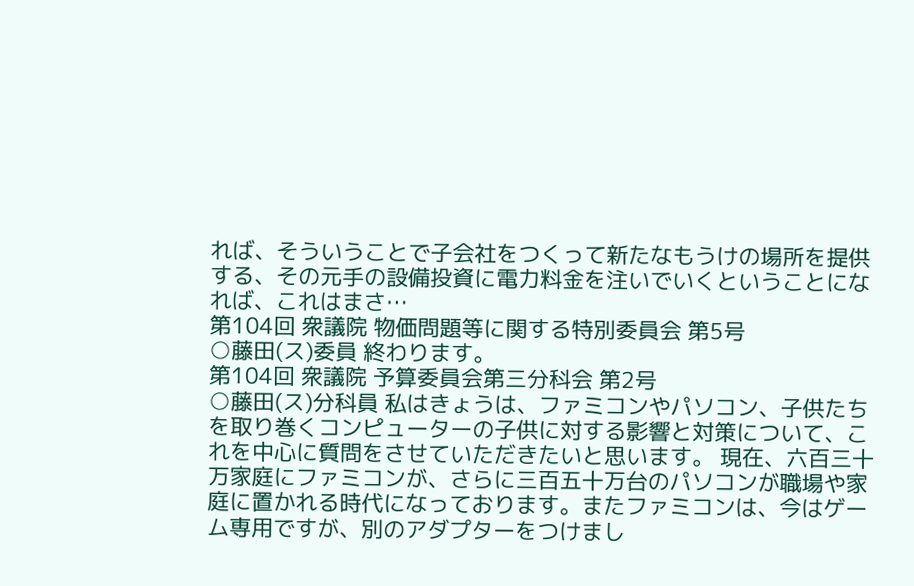れば、そういうことで子会社をつくって新たなもうけの場所を提供する、その元手の設備投資に電力料金を注いでいくということになれば、これはまさ…
第104回 衆議院 物価問題等に関する特別委員会 第5号
○藤田(ス)委員 終わります。
第104回 衆議院 予算委員会第三分科会 第2号
○藤田(ス)分科員 私はきょうは、ファミコンやパソコン、子供たちを取り巻くコンピューターの子供に対する影響と対策について、これを中心に質問をさせていただきたいと思います。 現在、六百三十万家庭にファミコンが、さらに三百五十万台のパソコンが職場や家庭に置かれる時代になっております。またファミコンは、今はゲーム専用ですが、別のアダプターをつけまし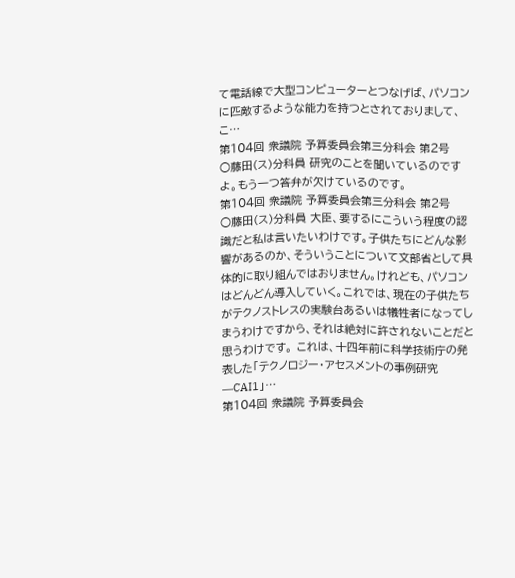て電話線で大型コンピューターとつなげば、パソコンに匹敵するような能力を持つとされておりまして、こ…
第104回 衆議院 予算委員会第三分科会 第2号
○藤田(ス)分科員 研究のことを聞いているのですよ。もう一つ答弁が欠けているのです。
第104回 衆議院 予算委員会第三分科会 第2号
○藤田(ス)分科員 大臣、要するにこういう程度の認識だと私は言いたいわけです。子供たちにどんな影響があるのか、そういうことについて文部省として具体的に取り組んではおりません。けれども、パソコンはどんどん導入していく。これでは、現在の子供たちがテクノストレスの実験台あるいは犠牲者になってしまうわけですから、それは絶対に許されないことだと思うわけです。 これは、十四年前に科学技術庁の発表した「テクノロジー・アセスメントの事例研究―CAI1」…
第104回 衆議院 予算委員会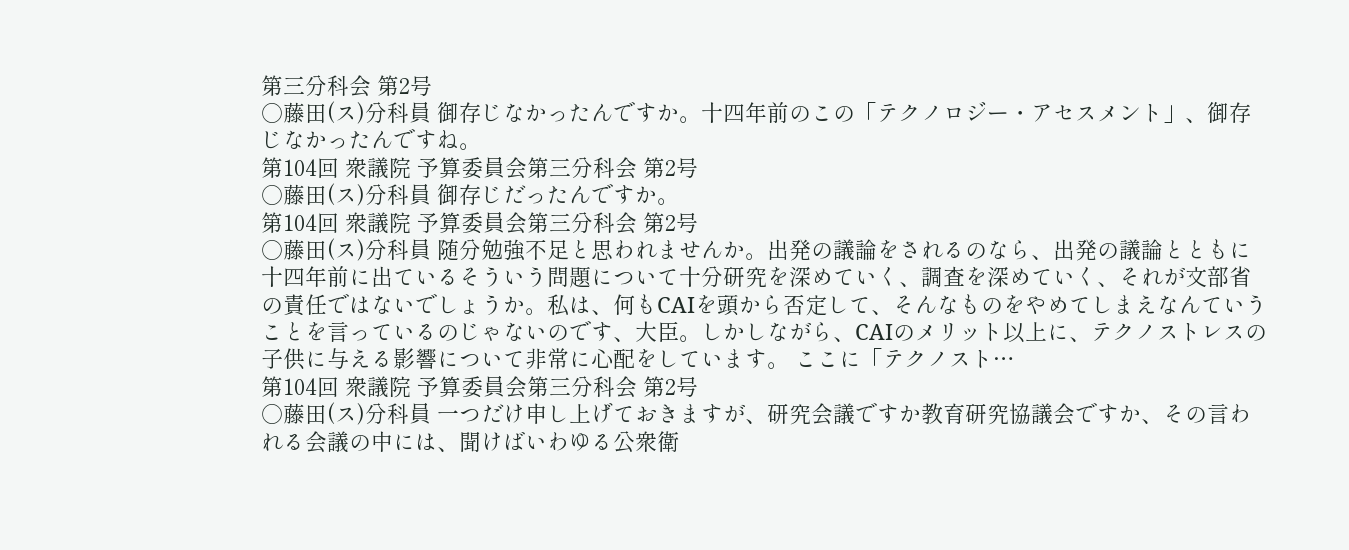第三分科会 第2号
○藤田(ス)分科員 御存じなかったんですか。十四年前のこの「テクノロジー・アセスメント」、御存じなかったんですね。
第104回 衆議院 予算委員会第三分科会 第2号
○藤田(ス)分科員 御存じだったんですか。
第104回 衆議院 予算委員会第三分科会 第2号
○藤田(ス)分科員 随分勉強不足と思われませんか。出発の議論をされるのなら、出発の議論とともに十四年前に出ているそういう問題について十分研究を深めていく、調査を深めていく、それが文部省の責任ではないでしょうか。私は、何もCAIを頭から否定して、そんなものをやめてしまえなんていうことを言っているのじゃないのです、大臣。しかしながら、CAIのメリット以上に、テクノストレスの子供に与える影響について非常に心配をしています。 ここに「テクノスト…
第104回 衆議院 予算委員会第三分科会 第2号
○藤田(ス)分科員 一つだけ申し上げておきますが、研究会議ですか教育研究協議会ですか、その言われる会議の中には、聞けばいわゆる公衆衛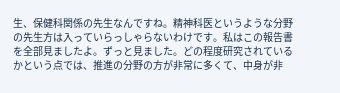生、保健科関係の先生なんですね。精神科医というような分野の先生方は入っていらっしゃらないわけです。私はこの報告書を全部見ましたよ。ずっと見ました。どの程度研究されているかという点では、推進の分野の方が非常に多くて、中身が非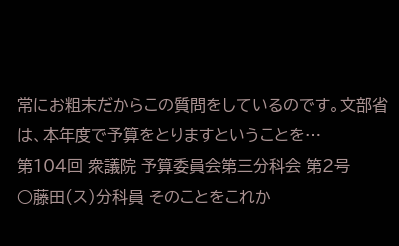常にお粗末だからこの質問をしているのです。文部省は、本年度で予算をとりますということを…
第104回 衆議院 予算委員会第三分科会 第2号
○藤田(ス)分科員 そのことをこれか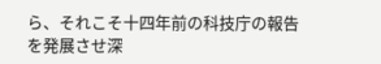ら、それこそ十四年前の科技庁の報告を発展させ深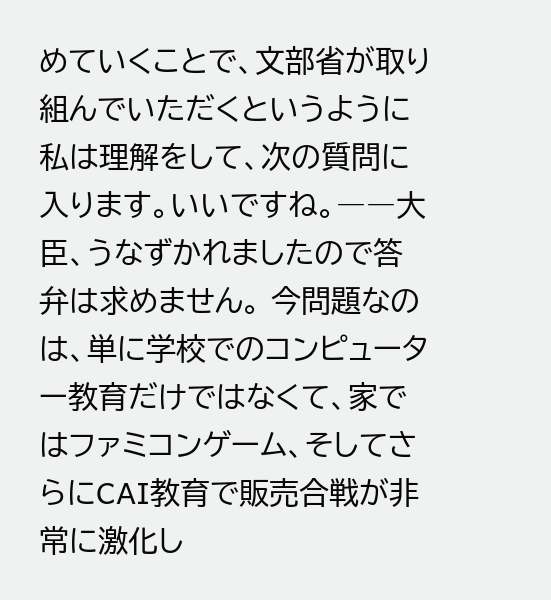めていくことで、文部省が取り組んでいただくというように私は理解をして、次の質問に入ります。いいですね。――大臣、うなずかれましたので答弁は求めません。 今問題なのは、単に学校でのコンピューター教育だけではなくて、家ではファミコンゲーム、そしてさらにCAI教育で販売合戦が非常に激化し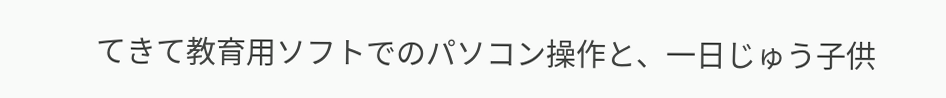てきて教育用ソフトでのパソコン操作と、一日じゅう子供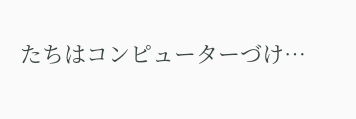たちはコンピューターづけ…